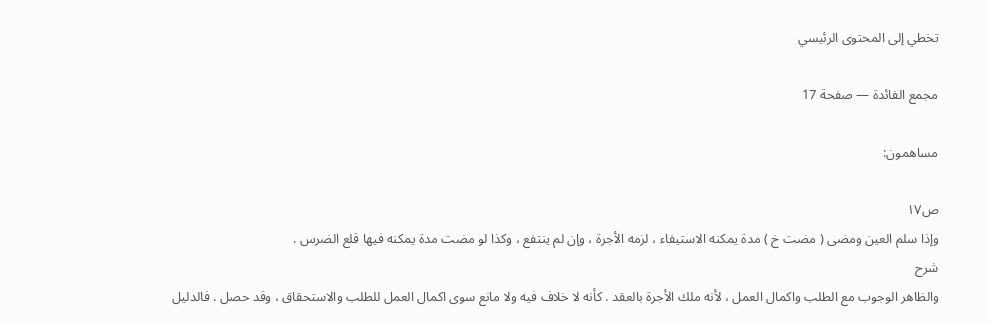تخطي إلى المحتوى الرئيسي

مجمع الفائدة — صفحة 17

مساهمون:

ص١٧
وإذا سلم العين ومضى ( مضت خ ) مدة يمكنه الاستيفاء ، لزمه الأجرة ، وإن لم ينتفع ، وكذا لو مضت مدة يمكنه فيها قلع الضرس .
شرح
والظاهر الوجوب مع الطلب واكمال العمل ، لأنه ملك الأجرة بالعقد . كأنه لا خلاف فيه ولا مانع سوى اكمال العمل للطلب والاستحقاق ، وقد حصل . فالدليل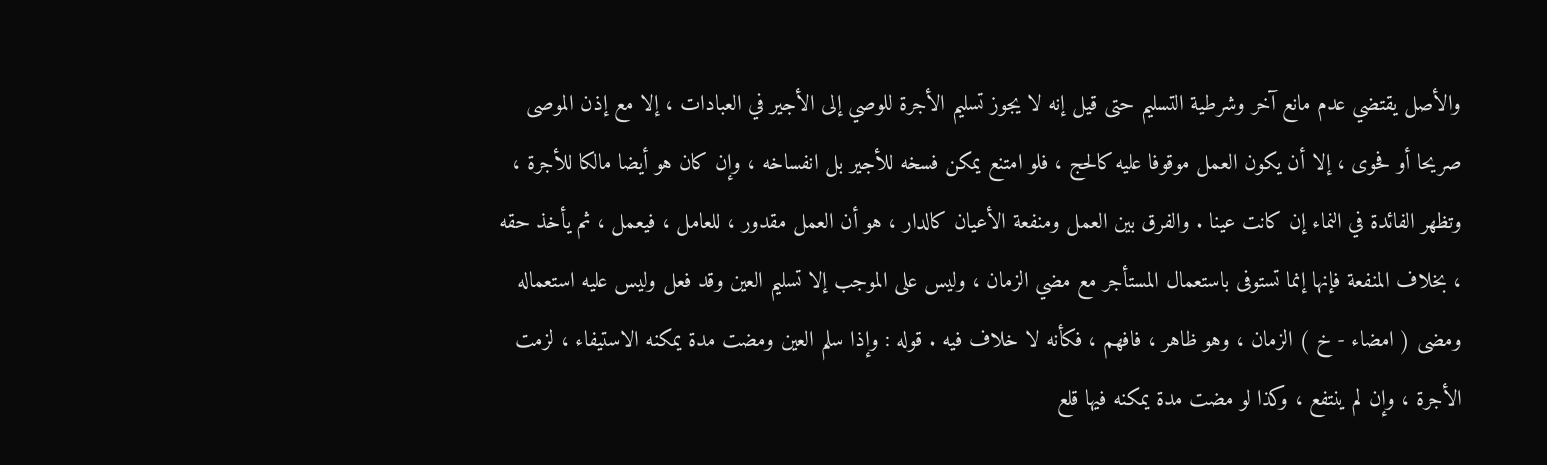والأصل يقتضي عدم مانع آخر وشرطية التسليم حتى قيل إنه لا يجوز تسليم الأجرة للوصي إلى الأجير في العبادات ، إلا مع إذن الموصى صريحا أو فحوى ، إلا أن يكون العمل موقوفا عليه كالحج ، فلو امتنع يمكن فسخه للأجير بل انفساخه ، وإن كان هو أيضا مالكا للأجرة ، وتظهر الفائدة في النماء إن كانت عينا . والفرق بين العمل ومنفعة الأعيان كالدار ، هو أن العمل مقدور ، للعامل ، فيعمل ، ثم يأخذ حقه ، بخلاف المنفعة فإنها إنما تستوفى باستعمال المستأجر مع مضي الزمان ، وليس على الموجب إلا تسليم العين وقد فعل وليس عليه استعماله ومضى ( امضاء - خ ) الزمان ، وهو ظاهر ، فافهم ، فكأنه لا خلاف فيه . قوله : وإذا سلم العين ومضت مدة يمكنه الاستيفاء ، لزمت الأجرة ، وإن لم ينتفع ، وكذا لو مضت مدة يمكنه فيها قلع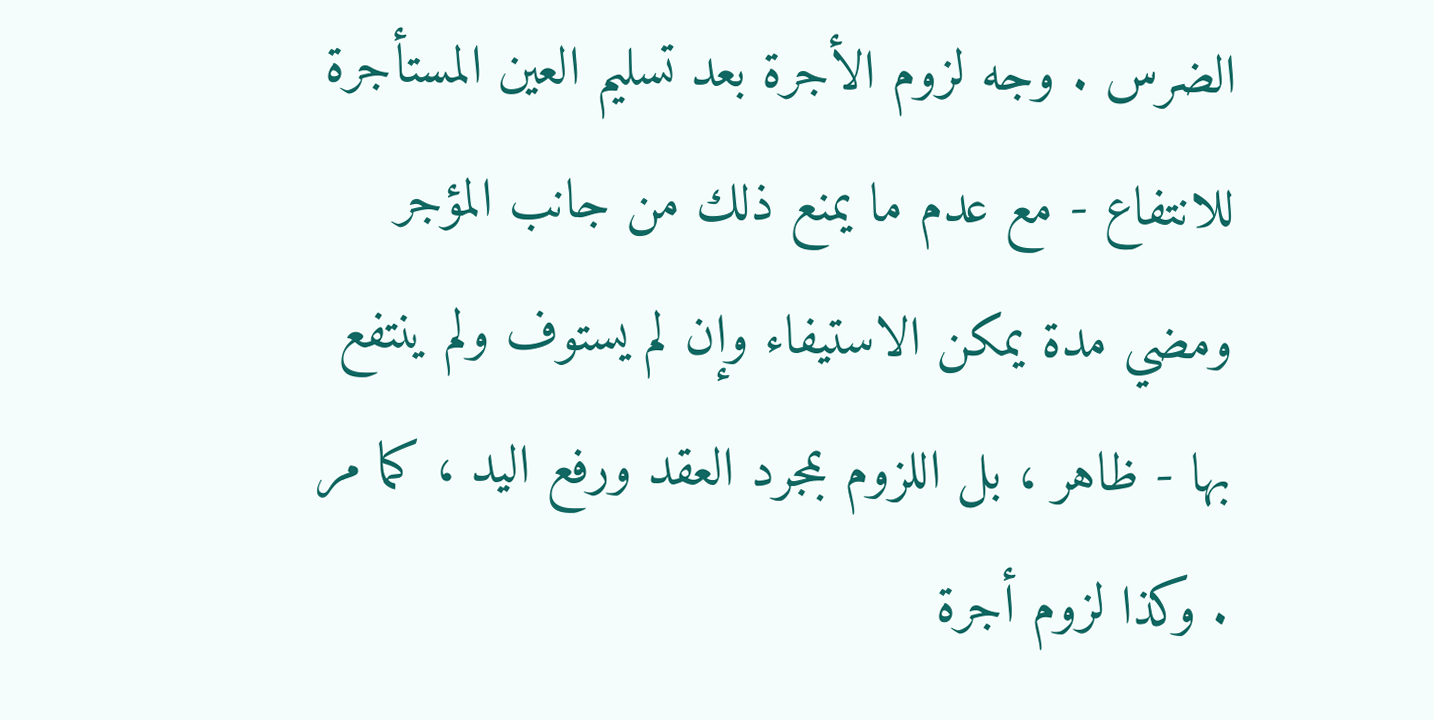الضرس . وجه لزوم الأجرة بعد تسليم العين المستأجرة للانتفاع - مع عدم ما يمنع ذلك من جانب المؤجر ومضي مدة يمكن الاستيفاء وإن لم يستوف ولم ينتفع بها - ظاهر ، بل اللزوم بمجرد العقد ورفع اليد ، كما مر . وكذا لزوم أجرة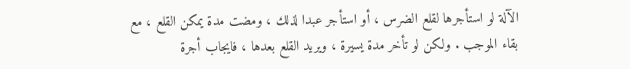الآلة لو استأجرها لقلع الضرس ، أو استأجر عبدا لذلك ، ومضت مدة يمكن القلع ، مع بقاء الموجب . ولكن لو تأخر مدة يسيرة ، ويريد القلع بعدها ، فايجاب أجرة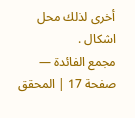أخرى لذلك محل اشكال .
مجمع الفائدة — صفحة 17 | المحقق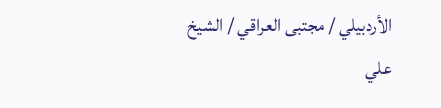الأردبيلي / مجتبى العراقي / الشيخ علي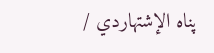پناه الإشتهاردي /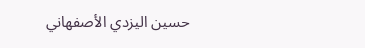حسين اليزدي الأصفهاني